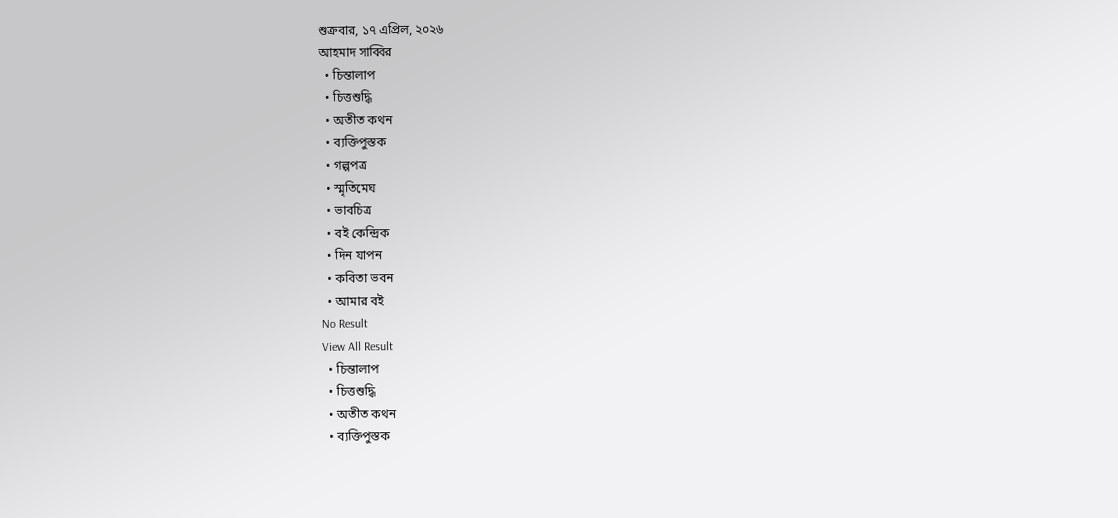শুক্রবার, ১৭ এপ্রিল, ২০২৬
আহমাদ সাব্বির
  • চিন্তালাপ
  • চিত্তশুদ্ধি
  • অতীত কথন
  • ব্যক্তিপুস্তক
  • গল্পপত্র
  • স্মৃতিমেঘ
  • ভাবচিত্র
  • বই কেন্দ্রিক
  • দিন যাপন
  • কবিতা ভবন
  • আমার বই
No Result
View All Result
  • চিন্তালাপ
  • চিত্তশুদ্ধি
  • অতীত কথন
  • ব্যক্তিপুস্তক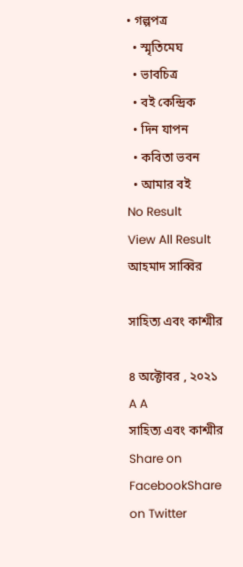• গল্পপত্র
  • স্মৃতিমেঘ
  • ভাবচিত্র
  • বই কেন্দ্রিক
  • দিন যাপন
  • কবিতা ভবন
  • আমার বই
No Result
View All Result
আহমাদ সাব্বির

সাহিত্য এবং কাশ্মীর

৪ অক্টোবর , ২০২১
A A
সাহিত্য এবং কাশ্মীর
Share on FacebookShare on Twitter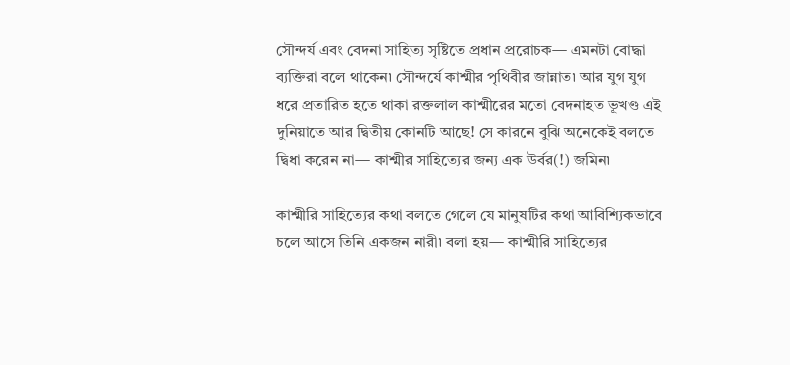সৌন্দর্য এবং বেদনা সাহিত্য সৃষ্টিতে প্রধান প্ররোচক— এমনটা বোদ্ধা ব্যক্তিরা বলে থাকেন৷ সৌন্দর্যে কাশ্মীর পৃথিবীর জান্নাত৷ আর যুগ যুগ ধরে প্রতারিত হতে থাকা রক্তলাল কাশ্মীরের মতো বেদনাহত ভূখণ্ড এই দুনিয়াতে আর দ্বিতীয় কোনটি আছে! সে কারনে বুঝি অনেকেই বলতে দ্বিধা করেন না— কাশ্মীর সাহিত্যের জন্য এক উর্বর(!) জমিন৷

কাশ্মীরি সাহিত্যের কথা বলতে গেলে যে মানুষটির কথা আবিশ্যিকভাবে চলে আসে তিনি একজন নারী৷ বলা হয়— কাশ্মীরি সাহিত্যের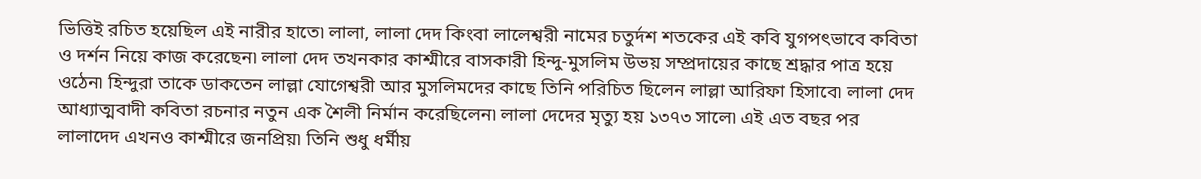ভিত্তিই রচিত হয়েছিল এই নারীর হাতে৷ লালা, লালা দেদ কিংবা লালেশ্বরী নামের চতুর্দশ শতকের এই কবি যুগপৎভাবে কবিতা ও দর্শন নিয়ে কাজ করেছেন৷ লালা দেদ তখনকার কাশ্মীরে বাসকারী হিন্দু-মুসলিম উভয় সম্প্রদায়ের কাছে শ্রদ্ধার পাত্র হয়ে ওঠেন৷ হিন্দুরা তাকে ডাকতেন লাল্লা যোগেশ্বরী আর মুসলিমদের কাছে তিনি পরিচিত ছিলেন লাল্লা আরিফা হিসাবে৷ লালা দেদ আধ্যাত্মবাদী কবিতা রচনার নতুন এক শৈলী নির্মান করেছিলেন৷ লালা দেদের মৃত্যু হয় ১৩৭৩ সালে৷ এই এত বছর পর লালাদেদ এখনও কাশ্মীরে জনপ্রিয়৷ তিনি শুধু ধর্মীয়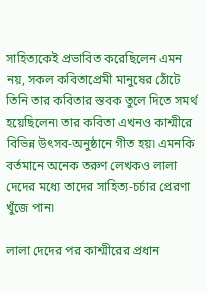সাহিত্যকেই প্রভাবিত করেছিলেন এমন নয়, সকল কবিতাপ্রেমী মানুষের ঠোঁটে তিনি তার কবিতার স্তবক তুলে দিতে সমর্থ হয়েছিলেন৷ তার কবিতা এখনও কাশ্মীরে বিভিন্ন উৎসব-অনুষ্ঠানে গীত হয়৷ এমনকি বর্তমানে অনেক তরুণ লেখকও লালা দেদের মধ্যে তাদের সাহিত্য-চর্চার প্রেরণা খুঁজে পান৷

লালা দেদের পর কাশ্মীরের প্রধান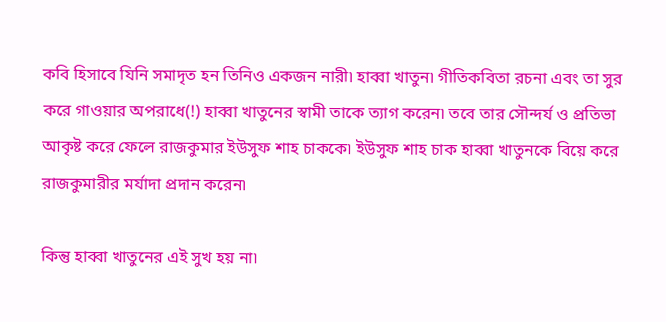কবি হিসাবে যিনি সমাদৃত হন তিনিও একজন নারী৷ হাব্বা খাতুন৷ গীতিকবিতা রচনা এবং তা সুর করে গাওয়ার অপরাধে(!) হাব্বা খাতুনের স্বামী তাকে ত্যাগ করেন৷ তবে তার সৌন্দর্য ও প্রতিভা আকৃষ্ট করে ফেলে রাজকুমার ইউসুফ শাহ চাককে৷ ইউসুফ শাহ চাক হাব্বা খাতুনকে বিয়ে করে রাজকুমারীর মর্যাদা প্রদান করেন৷

কিন্তু হাব্বা খাতুনের এই সুখ হয় না৷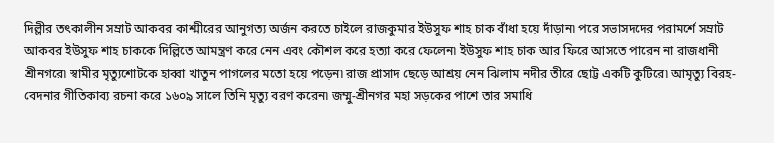দিল্লীর তৎকালীন সম্রাট আকবর কাশ্মীরের আনুগত্য অর্জন করতে চাইলে রাজকুমার ইউসুফ শাহ চাক বাঁধা হয়ে দাঁড়ান৷ পরে সভাসদদের পরামর্শে সম্রাট আকবর ইউসুফ শাহ চাককে দিল্লিতে আমন্ত্রণ করে নেন এবং কৌশল করে হত্যা করে ফেলেন৷ ইউসুফ শাহ চাক আর ফিরে আসতে পারেন না রাজধানী শ্রীনগরে৷ স্বামীর মৃত্যুশোটকে হাব্বা খাতুন পাগলের মতো হয়ে পড়েন৷ রাজ প্রাসাদ ছেড়ে আশ্রয় নেন ঝিলাম নদীর তীরে ছোট্ট একটি কুটিরে৷ আমৃত্যু বিরহ-বেদনার গীতিকাব্য রচনা করে ১৬০৯ সালে তিনি মৃত্যু বরণ করেন৷ জম্মু-শ্রীনগর মহা সড়কের পাশে তার সমাধি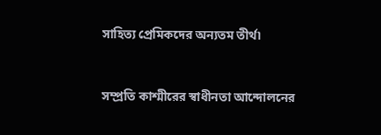সাহিত্য প্রেমিকদের অন্যতম তীর্থ৷


সম্প্রতি কাশ্মীরের স্বাধীনতা আন্দোলনের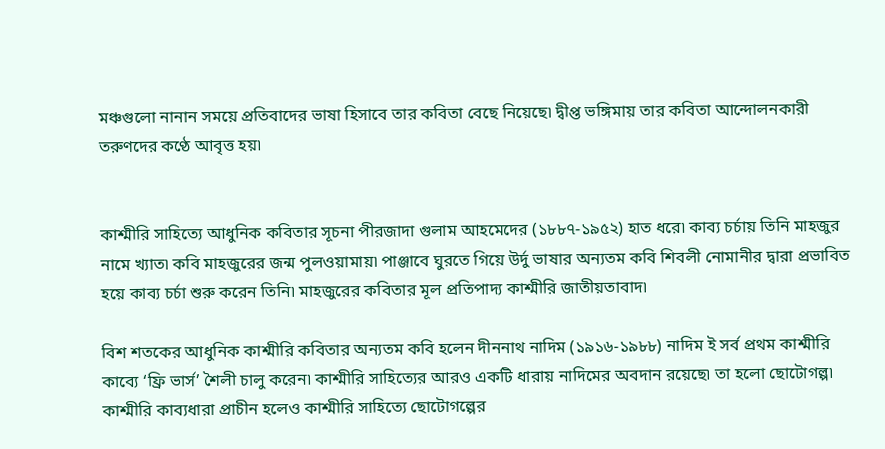মঞ্চগুলো নানান সময়ে প্রতিবাদের ভাষা হিসাবে তার কবিতা বেছে নিয়েছে৷ দ্বীপ্ত ভঙ্গিমায় তার কবিতা আন্দোলনকারী তরুণদের কণ্ঠে আবৃত্ত হয়৷


কাশ্মীরি সাহিত্যে আধুনিক কবিতার সূচনা পীরজাদা গুলাম আহমেদের (১৮৮৭-১৯৫২) হাত ধরে৷ কাব্য চর্চায় তিনি মাহজুর নামে খ্যাত৷ কবি মাহজুরের জন্ম পুলওয়ামায়৷ পাঞ্জাবে ঘুরতে গিয়ে উর্দু ভাষার অন্যতম কবি শিবলী নোমানীর দ্বারা প্রভাবিত হয়ে কাব্য চর্চা শুরু করেন তিনি৷ মাহজুরের কবিতার মূল প্রতিপাদ্য কাশ্মীরি জাতীয়তাবাদ৷

বিশ শতকের আধুনিক কাশ্মীরি কবিতার অন্যতম কবি হলেন দীননাথ নাদিম (১৯১৬-১৯৮৮) নাদিম ই সর্ব প্রথম কাশ্মীরি কাব্যে ‘ফ্রি ভার্স’ শৈলী চালু করেন৷ কাশ্মীরি সাহিত্যের আরও একটি ধারায় নাদিমের অবদান রয়েছে৷ তা হলো ছোটোগল্প৷ কাশ্মীরি কাব্যধারা প্রাচীন হলেও কাশ্মীরি সাহিত্যে ছোটোগল্পের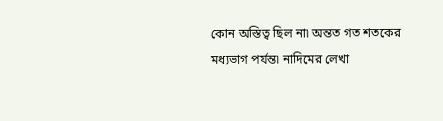কোন অস্তিত্ব ছিল না৷ অন্তত গত শতকের মধ্যভাগ পর্যন্ত৷ নাদিমের লেখা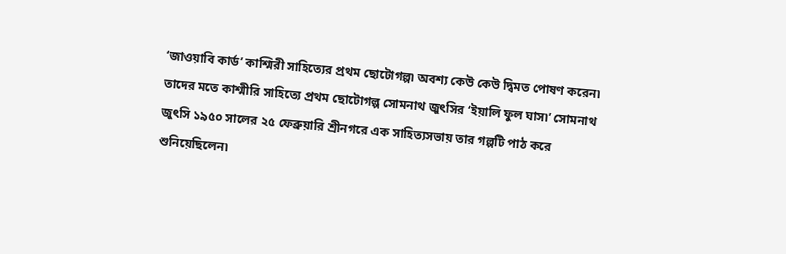‘জাওয়াবি কার্ড’ কাশ্মিরী সাহিত্যের প্রথম ছোটোগল্প৷ অবশ্য কেউ কেউ দ্বিমত পোষণ করেন৷ তাদের মতে কাশ্মীরি সাহিত্যে প্রথম ছোটোগল্প সোমনাথ জুৎসির ‘ইয়ালি ফুল ঘাস৷’ সোমনাথ জুৎসি ১৯৫০ সালের ২৫ ফেব্রুয়ারি শ্রীনগরে এক সাহিত্যসভায় তার গল্পটি পাঠ করে শুনিয়েছিলেন৷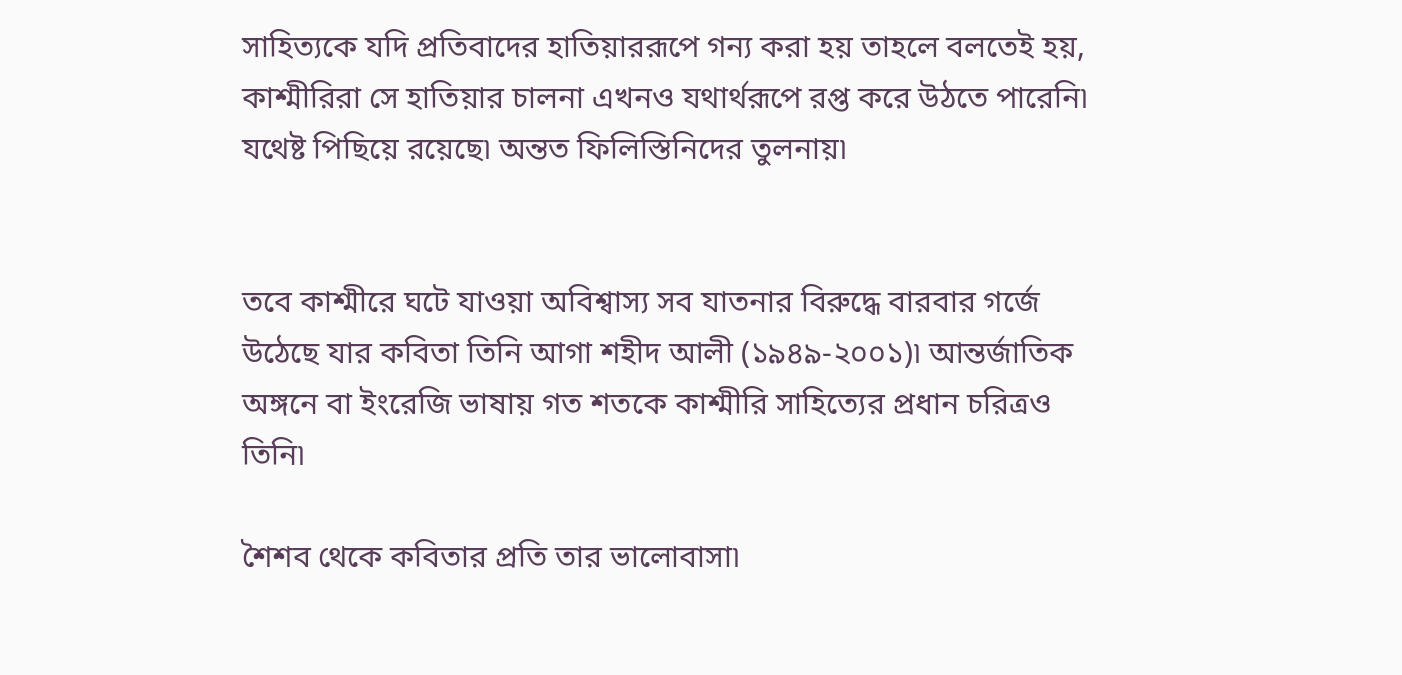সাহিত্যকে যদি প্রতিবাদের হাতিয়াররূপে গন্য করা হয় তাহলে বলতেই হয়, কাশ্মীরিরা সে হাতিয়ার চালনা এখনও যথার্থরূপে রপ্ত করে উঠতে পারেনি৷ যথেষ্ট পিছিয়ে রয়েছে৷ অন্তত ফিলিস্তিনিদের তুলনায়৷


তবে কাশ্মীরে ঘটে যাওয়া অবিশ্বাস্য সব যাতনার বিরুদ্ধে বারবার গর্জে উঠেছে যার কবিতা তিনি আগা শহীদ আলী (১৯৪৯-২০০১)৷ আন্তর্জাতিক অঙ্গনে বা ইংরেজি ভাষায় গত শতকে কাশ্মীরি সাহিত্যের প্রধান চরিত্রও তিনি৷

শৈশব থেকে কবিতার প্রতি তার ভালোবাসা৷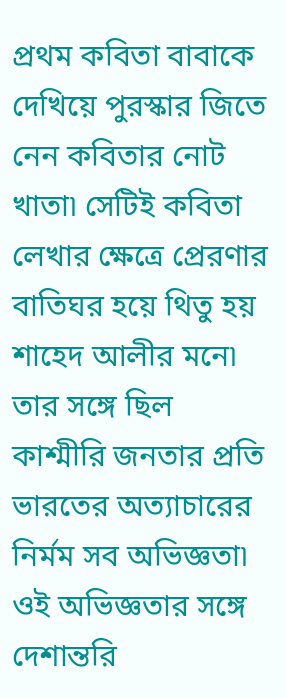প্রথম কবিতা বাবাকে দেখিয়ে পুরস্কার জিতে নেন কবিতার নোট খাতা৷ সেটিই কবিতা লেখার ক্ষেত্রে প্রেরণার বাতিঘর হয়ে থিতু হয় শাহেদ আলীর মনে৷ তার সঙ্গে ছিল কাশ্মীরি জনতার প্রতি ভারতের অত্যাচারের নির্মম সব অভিজ্ঞতা৷ ওই অভিজ্ঞতার সঙ্গে দেশান্তরি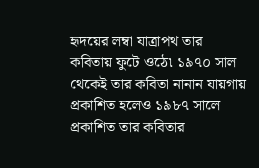হৃদয়ের লম্বা যাত্রাপথ তার কবিতায় ফুটে ওঠে৷ ১৯৭০ সাল থেকেই তার কবিতা নানান যায়গায় প্রকাশিত হলেও ১৯৮৭ সালে প্রকাশিত তার কবিতার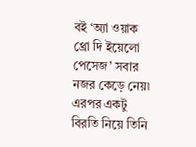বই ‘অ্যা ওয়াক থ্রো দি ইয়েলো পেসেজ’ সবার নজর কেড়ে নেয়৷ এরপর একটু বিরতি নিয়ে তিনি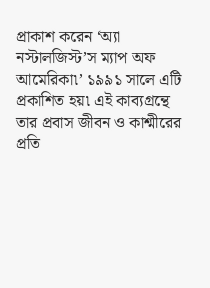প্রাকাশ করেন ‘অ্যা নস্টালজিস্ট’স ম্যাপ অফ আমেরিকা৷’ ১৯৯১ সালে এটি প্রকাশিত হয়৷ এই কাব্যগ্রন্থে তার প্রবাস জীবন ও কাশ্মীরের প্রতি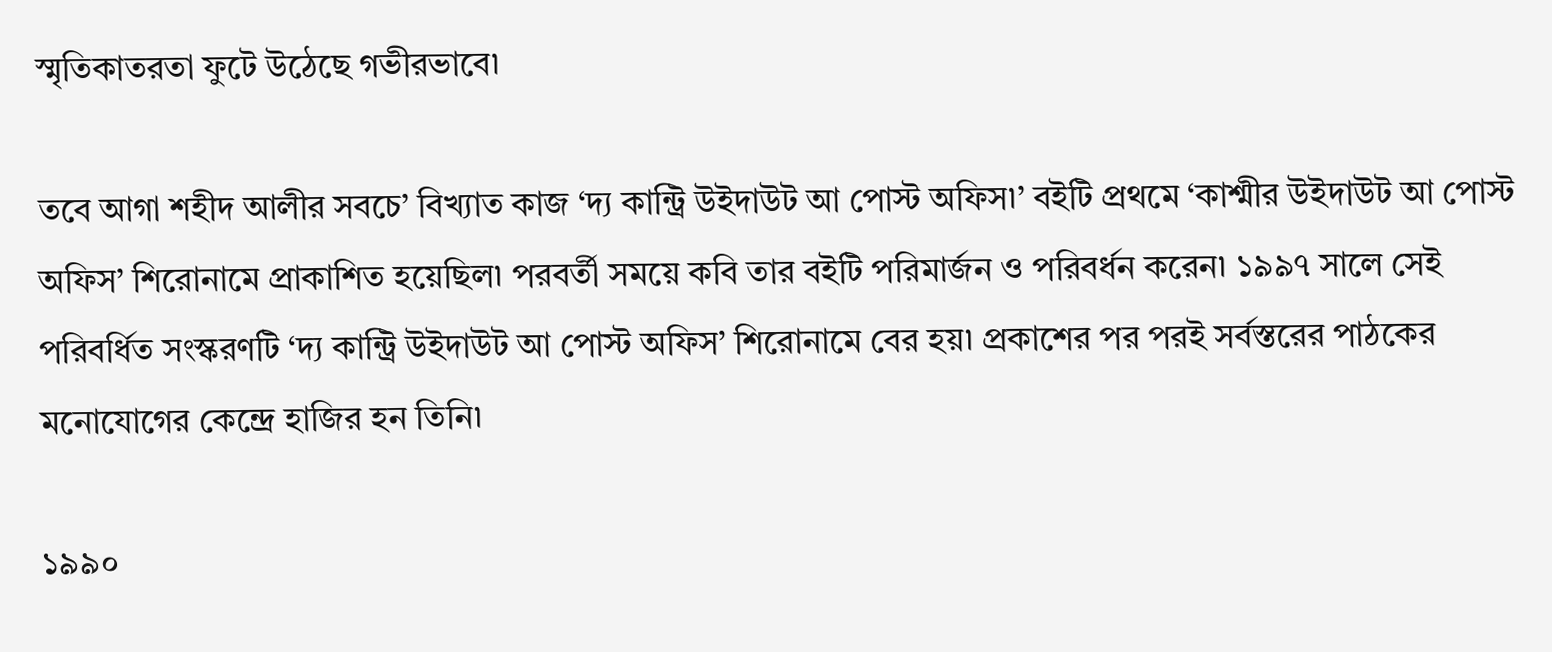স্মৃতিকাতরতা ফুটে উঠেছে গভীরভাবে৷

তবে আগা শহীদ আলীর সবচে’ বিখ্যাত কাজ ‘দ্য কান্ট্রি উইদাউট আ পোস্ট অফিস৷’ বইটি প্রথমে ‘কাশ্মীর উইদাউট আ পোস্ট অফিস’ শিরোনামে প্রাকাশিত হয়েছিল৷ পরবর্তী সময়ে কবি তার বইটি পরিমার্জন ও পরিবর্ধন করেন৷ ১৯৯৭ সালে সেই পরিবর্ধিত সংস্করণটি ‘দ্য কান্ট্রি উইদাউট আ পোস্ট অফিস’ শিরোনামে বের হয়৷ প্রকাশের পর পরই সর্বস্তরের পাঠকের মনোযোগের কেন্দ্রে হাজির হন তিনি৷

১৯৯০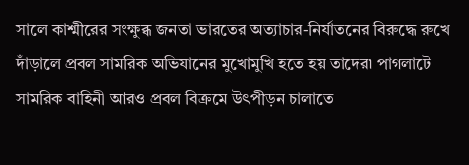সালে কাশ্মীরের সংক্ষুব্ধ জনতা ভারতের অত্যাচার-নির্যাতনের বিরুদ্ধে রুখে দাঁড়ালে প্রবল সামরিক অভিযানের মুখোমুখি হতে হয় তাদের৷ পাগলাটে সামরিক বাহিনী আরও প্রবল বিক্রমে উৎপীড়ন চালাতে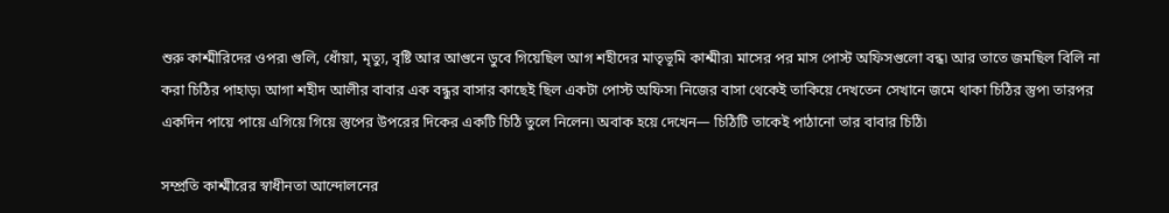শুরু কাশ্মীরিদের ওপর৷ গুলি, ধোঁয়া, মৃত্যু, বৃষ্টি আর আগুনে ডুবে গিয়েছিল আগ শহীদের মাতৃভূমি কাশ্মীর৷ মাসের পর মাস পোস্ট অফিসগুলো বন্ধ৷ আর তাতে জমছিল বিলি না করা চিঠির পাহাড়৷ আগা শহীদ আলীর বাবার এক বন্ধুর বাসার কাছেই ছিল একটা পোস্ট অফিস৷ নিজের বাসা থেকেই তাকিয়ে দেখতেন সেখানে জমে থাকা চিঠির স্তুপ৷ তারপর একদিন পায়ে পায়ে এগিয়ে গিয়ে স্তুপের উপরের দিকের একটি চিঠি তুলে নিলেন৷ অবাক হয়ে দেখেন— চিঠিটি তাকেই পাঠানো তার বাবার চিঠি৷

সম্প্রতি কাশ্মীরের স্বাধীনতা আন্দোলনের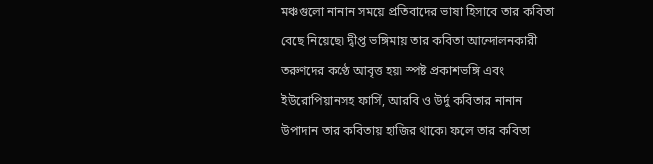মঞ্চগুলো নানান সময়ে প্রতিবাদের ভাষা হিসাবে তার কবিতা বেছে নিয়েছে৷ দ্বীপ্ত ভঙ্গিমায় তার কবিতা আন্দোলনকারী তরুণদের কণ্ঠে আবৃত্ত হয়৷ স্পষ্ট প্রকাশভঙ্গি এবং ইউরোপিয়ানসহ ফার্সি, আরবি ও উর্দু কবিতার নানান উপাদান তার কবিতায় হাজির থাকে৷ ফলে তার কবিতা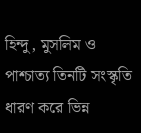হিন্দু, মুসলিম ও পাশ্চাত্য তিনটি সংস্কৃতি ধারণ করে ভিন্ন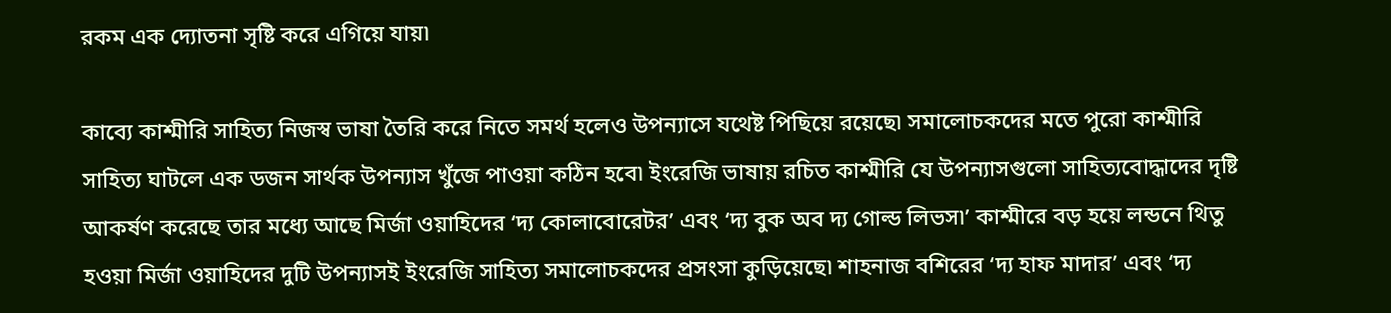রকম এক দ্যোতনা সৃষ্টি করে এগিয়ে যায়৷

কাব্যে কাশ্মীরি সাহিত্য নিজস্ব ভাষা তৈরি করে নিতে সমর্থ হলেও উপন্যাসে যথেষ্ট পিছিয়ে রয়েছে৷ সমালোচকদের মতে পুরো কাশ্মীরি সাহিত্য ঘাটলে এক ডজন সার্থক উপন্যাস খুঁজে পাওয়া কঠিন হবে৷ ইংরেজি ভাষায় রচিত কাশ্মীরি যে উপন্যাসগুলো সাহিত্যবোদ্ধাদের দৃষ্টি আকর্ষণ করেছে তার মধ্যে আছে মির্জা ওয়াহিদের ‘দ্য কোলাবোরেটর’ এবং ‘দ্য বুক অব দ্য গোল্ড লিভস৷’ কাশ্মীরে বড় হয়ে লন্ডনে থিতু হওয়া মির্জা ওয়াহিদের দুটি উপন্যাসই ইংরেজি সাহিত্য সমালোচকদের প্রসংসা কুড়িয়েছে৷ শাহনাজ বশিরের ‘দ্য হাফ মাদার’ এবং ‘দ্য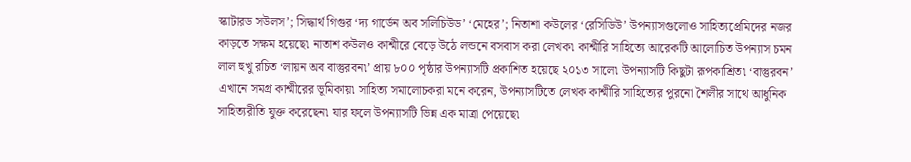স্কাটারড সউলস’; সিদ্ধার্থ গিগুর ‘দ্য গার্ডেন অব সলিচিউড’ ‘মেহের’; নিতাশা কউলের ‘রেসিডিউ’ উপন্যাসগুলোও সাহিত্যপ্রেমিদের নজর কাড়তে সক্ষম হয়েছে৷ নাতাশ কউলও কাশ্মীরে বেড়ে উঠে লন্ডনে বসবাস করা লেখক৷ কাশ্মীরি সাহিত্যে আরেকটি আলোচিত উপন্যাস চমন লাল হুখু রচিত ‘লায়ন অব বাস্তুরবন৷’ প্রায় ৮০০ পৃষ্ঠার উপন্যাসটি প্রকাশিত হয়েছে ২০১৩ সালে৷ উপন্যাসটি কিছুটা রূপকাশ্রিত৷ ‘বাস্তুরবন’ এখানে সমগ্র কাশ্মীরের ভূমিকায়৷ সাহিত্য সমালোচকরা মনে করেন, উপন্যাসটিতে লেখক কাশ্মীরি সাহিত্যের পুরনো শৈলীর সাথে আধুনিক সাহিত্যরীতি যুক্ত করেছেন৷ যার ফলে উপন্যাসটি ভিন্ন এক মাত্রা পেয়েছে৷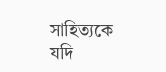সাহিত্যকে যদি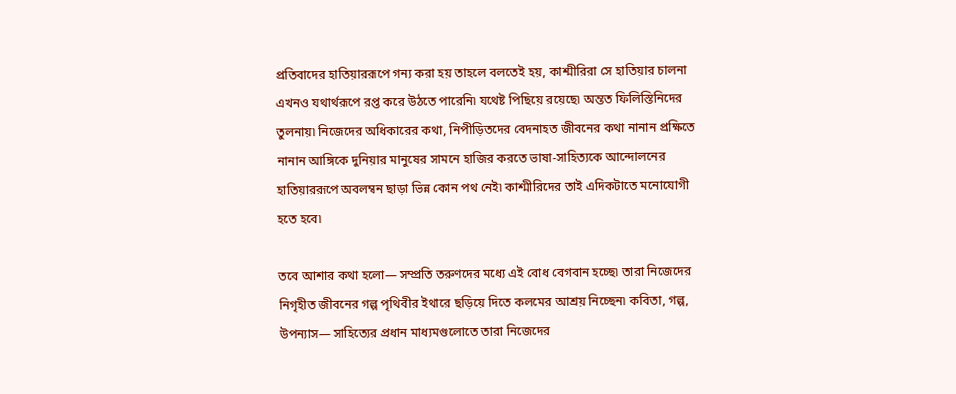প্রতিবাদের হাতিয়াররূপে গন্য করা হয় তাহলে বলতেই হয়, কাশ্মীরিরা সে হাতিয়ার চালনা এখনও যথার্থরূপে রপ্ত করে উঠতে পারেনি৷ যথেষ্ট পিছিয়ে রয়েছে৷ অন্তত ফিলিস্তিনিদের তুলনায়৷ নিজেদের অধিকারের কথা, নিপীড়িতদের বেদনাহত জীবনের কথা নানান প্রক্ষিতে নানান আঙ্গিকে দুনিয়ার মানুষের সামনে হাজির করতে ভাষা-সাহিত্যকে আন্দোলনের হাতিয়াররূপে অবলম্বন ছাড়া ভিন্ন কোন পথ নেই৷ কাশ্মীরিদের তাই এদিকটাতে মনোযোগী হতে হবে৷

তবে আশার কথা হলো— সম্প্রতি তরুণদের মধ্যে এই বোধ বেগবান হচ্ছে৷ তারা নিজেদের নিগৃহীত জীবনের গল্প পৃথিবীর ইথারে ছড়িয়ে দিতে কলমের আশ্রয় নিচ্ছেন৷ কবিতা, গল্প, উপন্যাস— সাহিত্যের প্রধান মাধ্যমগুলোতে তারা নিজেদের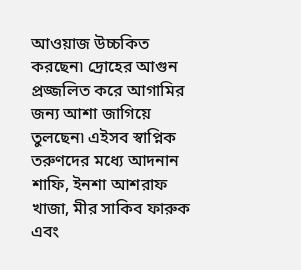আওয়াজ উচ্চকিত করছেন৷ দ্রোহের আগুন প্রজ্জলিত করে আগামির জন্য আশা জাগিয়ে তুলছেন৷ এইসব স্বাপ্নিক তরুণদের মধ্যে আদনান শাফি, ইনশা আশরাফ খাজা, মীর সাকিব ফারুক এবং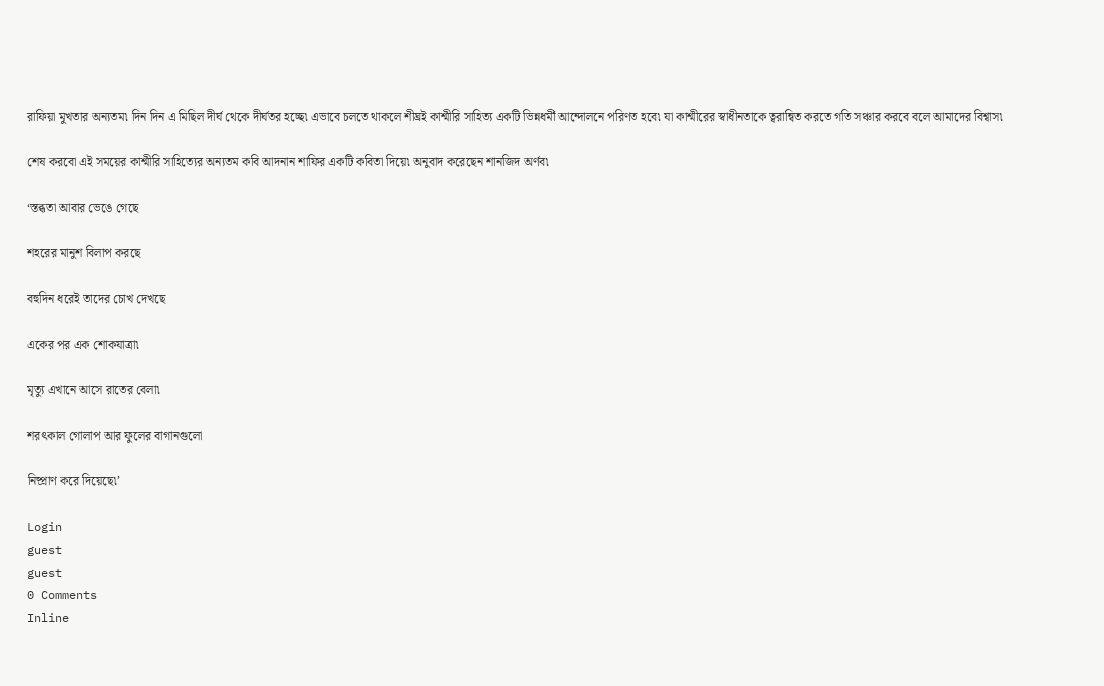রাফিয়া মুখতার অন্যতম৷ দিন দিন এ মিছিল দীর্ঘ থেকে দীর্ঘতর হচ্ছে৷ এভাবে চলতে থাকলে শীঘ্রই কাশ্মীরি সাহিত্য একটি ভিন্নধর্মী আন্দোলনে পরিণত হবে৷ যা কাশ্মীরের স্বাধীনতাকে ত্বরান্বিত করতে গতি সঞ্চার করবে বলে আমাদের বিশ্বাস৷

শেষ করবো এই সময়ের কাশ্মীরি সাহিত্যের অন্যতম কবি আদনান শাফির একটি কবিতা দিয়ে৷ অনুবাদ করেছেন শানজিদ অর্ণব৷

‘স্তব্ধতা আবার ভেঙে গেছে

শহরের মানুশ বিলাপ করছে

বহুদিন ধরেই তাদের চোখ দেখছে

একের পর এক শোকযাত্রা৷

মৃত্যু এখানে আসে রাতের বেলা৷

শরৎকাল গোলাপ আর ফুলের বাগানগুলো

নিষ্প্রাণ করে দিয়েছে৷’

Login
guest
guest
0 Comments
Inline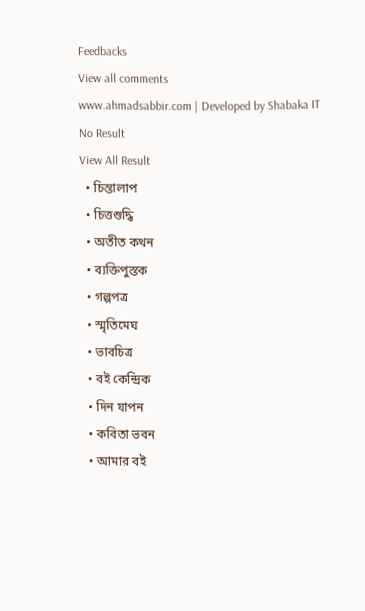Feedbacks
View all comments
www.ahmadsabbir.com | Developed by Shabaka IT
No Result
View All Result
  • চিন্তালাপ
  • চিত্তশুদ্ধি
  • অতীত কথন
  • ব্যক্তিপুস্তক
  • গল্পপত্র
  • স্মৃতিমেঘ
  • ভাবচিত্র
  • বই কেন্দ্রিক
  • দিন যাপন
  • কবিতা ভবন
  • আমার বই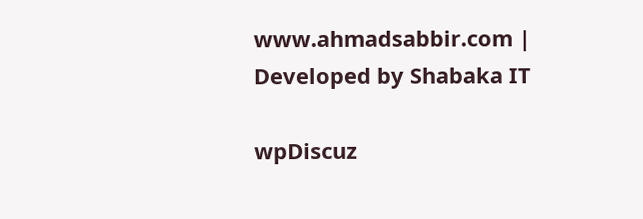www.ahmadsabbir.com | Developed by Shabaka IT

wpDiscuz